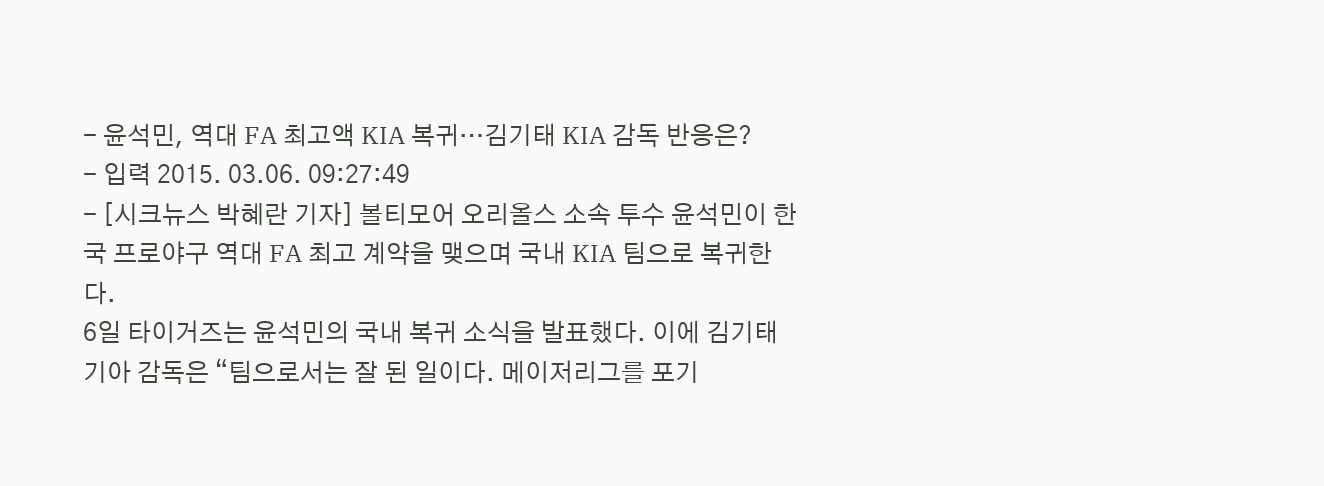- 윤석민, 역대 FA 최고액 KIA 복귀…김기태 KIA 감독 반응은?
- 입력 2015. 03.06. 09:27:49
- [시크뉴스 박혜란 기자] 볼티모어 오리올스 소속 투수 윤석민이 한국 프로야구 역대 FA 최고 계약을 맺으며 국내 KIA 팀으로 복귀한다.
6일 타이거즈는 윤석민의 국내 복귀 소식을 발표했다. 이에 김기태 기아 감독은 “팀으로서는 잘 된 일이다. 메이저리그를 포기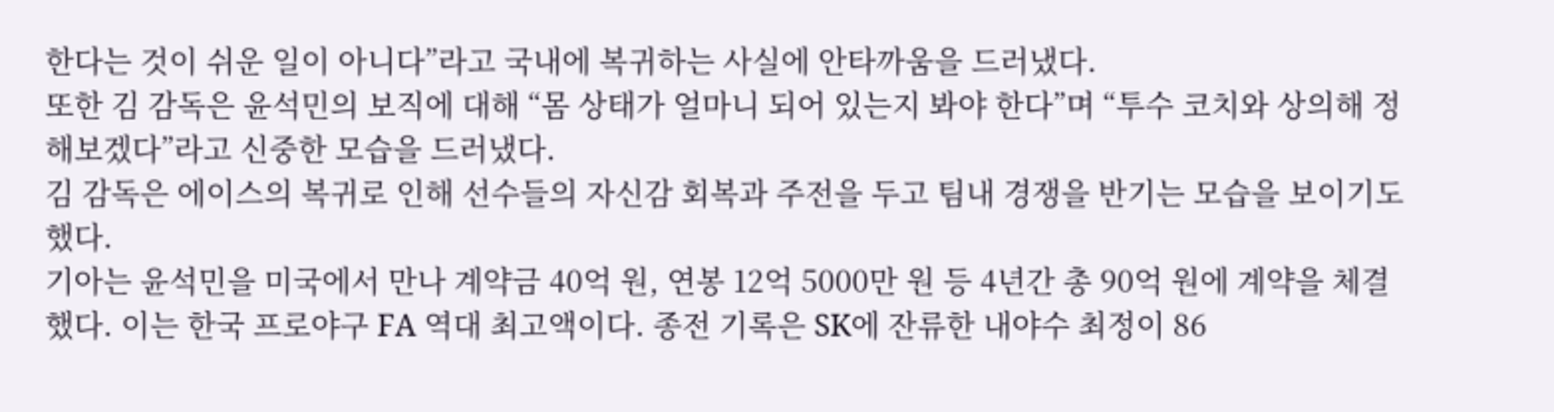한다는 것이 쉬운 일이 아니다”라고 국내에 복귀하는 사실에 안타까움을 드러냈다.
또한 김 감독은 윤석민의 보직에 대해 “몸 상태가 얼마니 되어 있는지 봐야 한다”며 “투수 코치와 상의해 정해보겠다”라고 신중한 모습을 드러냈다.
김 감독은 에이스의 복귀로 인해 선수들의 자신감 회복과 주전을 두고 팀내 경쟁을 반기는 모습을 보이기도 했다.
기아는 윤석민을 미국에서 만나 계약금 40억 원, 연봉 12억 5000만 원 등 4년간 총 90억 원에 계약을 체결했다. 이는 한국 프로야구 FA 역대 최고액이다. 종전 기록은 SK에 잔류한 내야수 최정이 86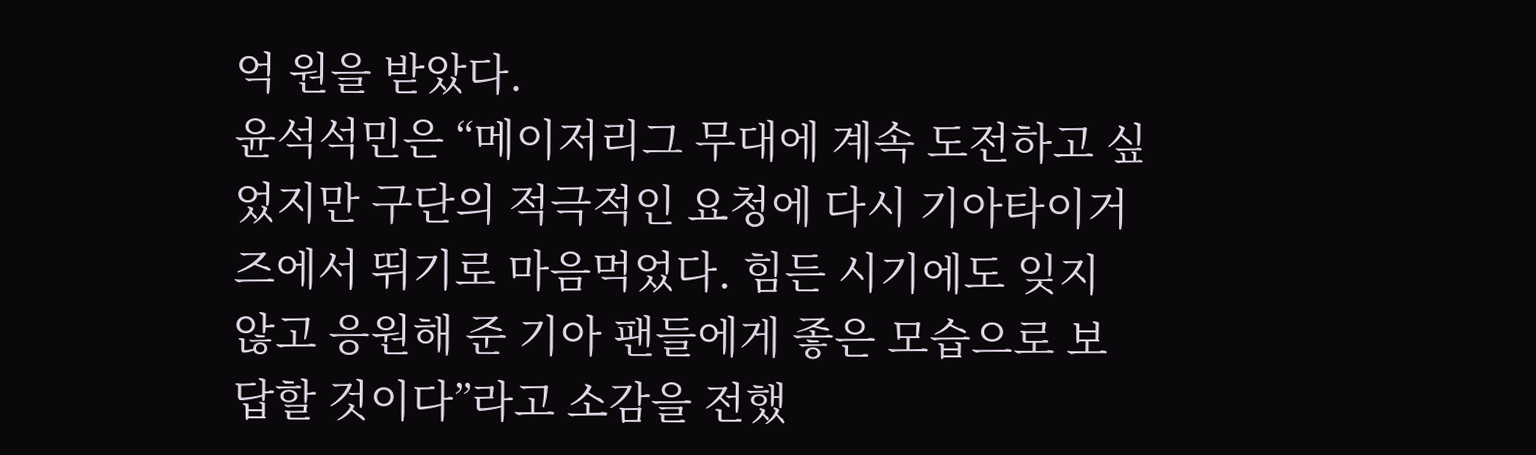억 원을 받았다.
윤석석민은 “메이저리그 무대에 계속 도전하고 싶었지만 구단의 적극적인 요청에 다시 기아타이거즈에서 뛰기로 마음먹었다. 힘든 시기에도 잊지 않고 응원해 준 기아 팬들에게 좋은 모습으로 보답할 것이다”라고 소감을 전했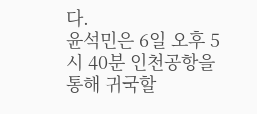다.
윤석민은 6일 오후 5시 40분 인천공항을 통해 귀국할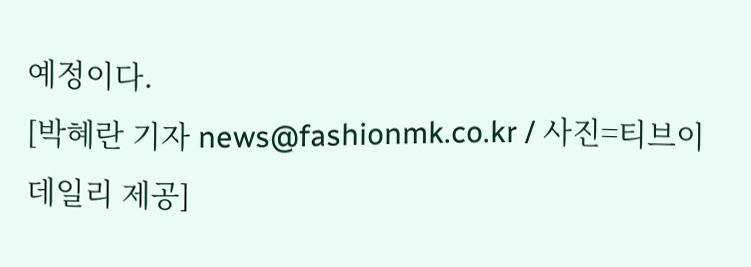예정이다.
[박혜란 기자 news@fashionmk.co.kr / 사진=티브이데일리 제공]